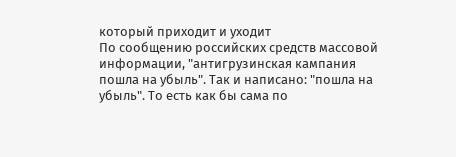который приходит и уходит
По сообщению российских средств массовой информации, "антигрузинская кампания пошла на убыль". Так и написано: "пошла на убыль". То есть как бы сама по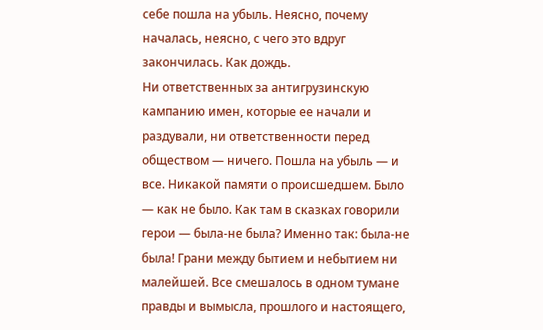себе пошла на убыль. Неясно, почему началась, неясно, с чего это вдруг закончилась. Как дождь.
Ни ответственных за антигрузинскую кампанию имен, которые ее начали и раздували, ни ответственности перед обществом — ничего. Пошла на убыль — и все. Никакой памяти о происшедшем. Было — как не было. Как там в сказках говорили герои — была-не была? Именно так: была-не была! Грани между бытием и небытием ни малейшей. Все смешалось в одном тумане правды и вымысла, прошлого и настоящего,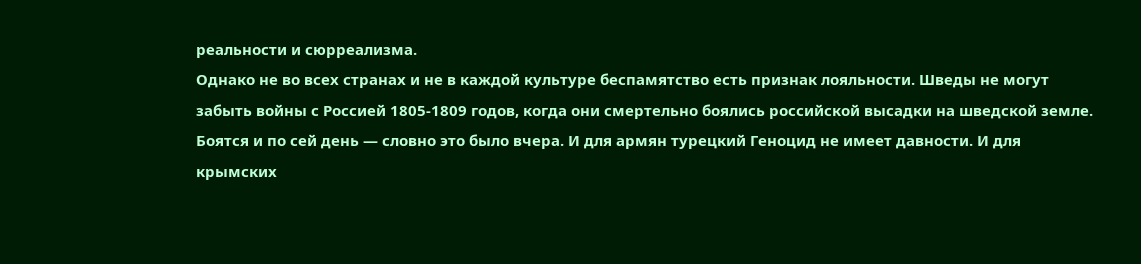реальности и сюрреализма.
Однако не во всех странах и не в каждой культуре беспамятство есть признак лояльности. Шведы не могут забыть войны с Россией 1805-1809 годов, когда они смертельно боялись российской высадки на шведской земле. Боятся и по сей день — словно это было вчера. И для армян турецкий Геноцид не имеет давности. И для крымских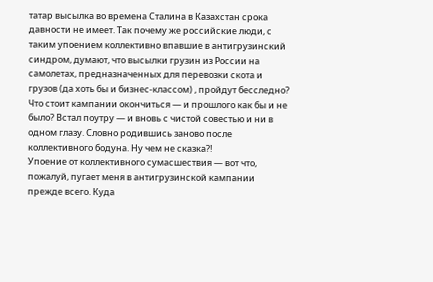татар высылка во времена Сталина в Казахстан срока давности не имеет. Так почему же российские люди, с таким упоением коллективно впавшие в антигрузинский синдром, думают, что высылки грузин из России на самолетах, предназначенных для перевозки скота и грузов (да хоть бы и бизнес-классом) , пройдут бесследно? Что стоит кампании окончиться — и прошлого как бы и не было? Встал поутру — и вновь с чистой совестью и ни в одном глазу. Словно родившись заново после коллективного бодуна. Ну чем не сказка?!
Упоение от коллективного сумасшествия — вот что, пожалуй, пугает меня в антигрузинской кампании прежде всего. Куда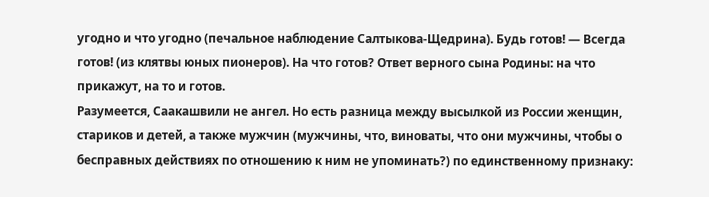угодно и что угодно (печальное наблюдение Салтыкова-Щедрина). Будь готов! — Всегда готов! (из клятвы юных пионеров). На что готов? Ответ верного сына Родины: на что прикажут, на то и готов.
Разумеется, Саакашвили не ангел. Но есть разница между высылкой из России женщин, стариков и детей, а также мужчин (мужчины, что, виноваты, что они мужчины, чтобы о бесправных действиях по отношению к ним не упоминать?) по единственному признаку: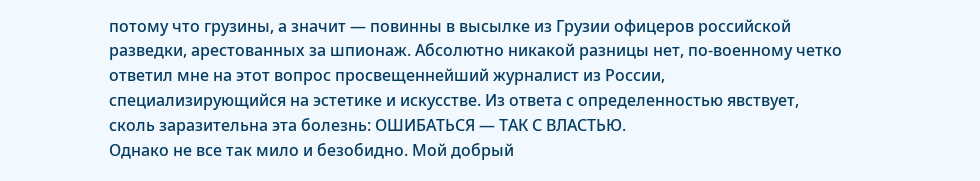потому что грузины, а значит — повинны в высылке из Грузии офицеров российской разведки, арестованных за шпионаж. Абсолютно никакой разницы нет, по-военному четко ответил мне на этот вопрос просвещеннейший журналист из России, специализирующийся на эстетике и искусстве. Из ответа с определенностью явствует, сколь заразительна эта болезнь: ОШИБАТЬСЯ — ТАК С ВЛАСТЬЮ.
Однако не все так мило и безобидно. Мой добрый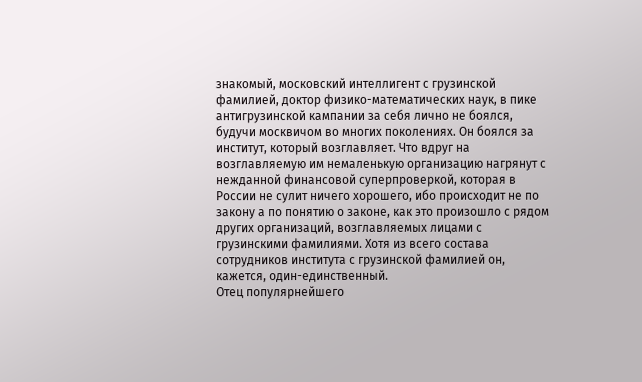знакомый, московский интеллигент с грузинской фамилией, доктор физико-математических наук, в пике антигрузинской кампании за себя лично не боялся, будучи москвичом во многих поколениях. Он боялся за институт, который возглавляет. Что вдруг на возглавляемую им немаленькую организацию нагрянут с нежданной финансовой суперпроверкой, которая в России не сулит ничего хорошего, ибо происходит не по закону а по понятию о законе, как это произошло с рядом других организаций, возглавляемых лицами с грузинскими фамилиями. Хотя из всего состава сотрудников института с грузинской фамилией он, кажется, один-единственный.
Отец популярнейшего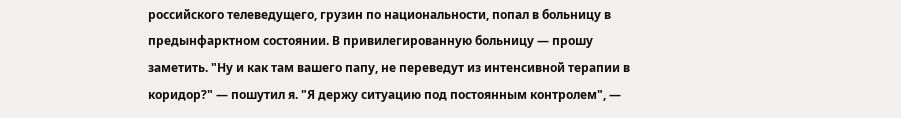российского телеведущего, грузин по национальности, попал в больницу в предынфарктном состоянии. В привилегированную больницу — прошу заметить. "Ну и как там вашего папу, не переведут из интенсивной терапии в коридор?" — пошутил я. "Я держу ситуацию под постоянным контролем", —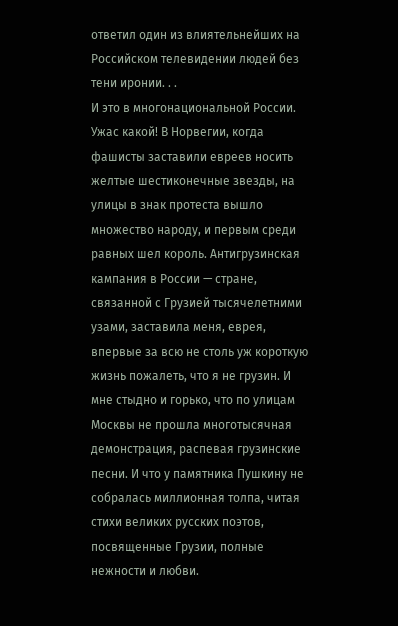ответил один из влиятельнейших на Российском телевидении людей без тени иронии. . .
И это в многонациональной России. Ужас какой! В Норвегии, когда фашисты заставили евреев носить желтые шестиконечные звезды, на улицы в знак протеста вышло множество народу, и первым среди равных шел король. Антигрузинская кампания в России — стране, связанной с Грузией тысячелетними узами, заставила меня, еврея, впервые за всю не столь уж короткую жизнь пожалеть, что я не грузин. И мне стыдно и горько, что по улицам Москвы не прошла многотысячная демонстрация, распевая грузинские песни. И что у памятника Пушкину не собралась миллионная толпа, читая стихи великих русских поэтов, посвященные Грузии, полные нежности и любви.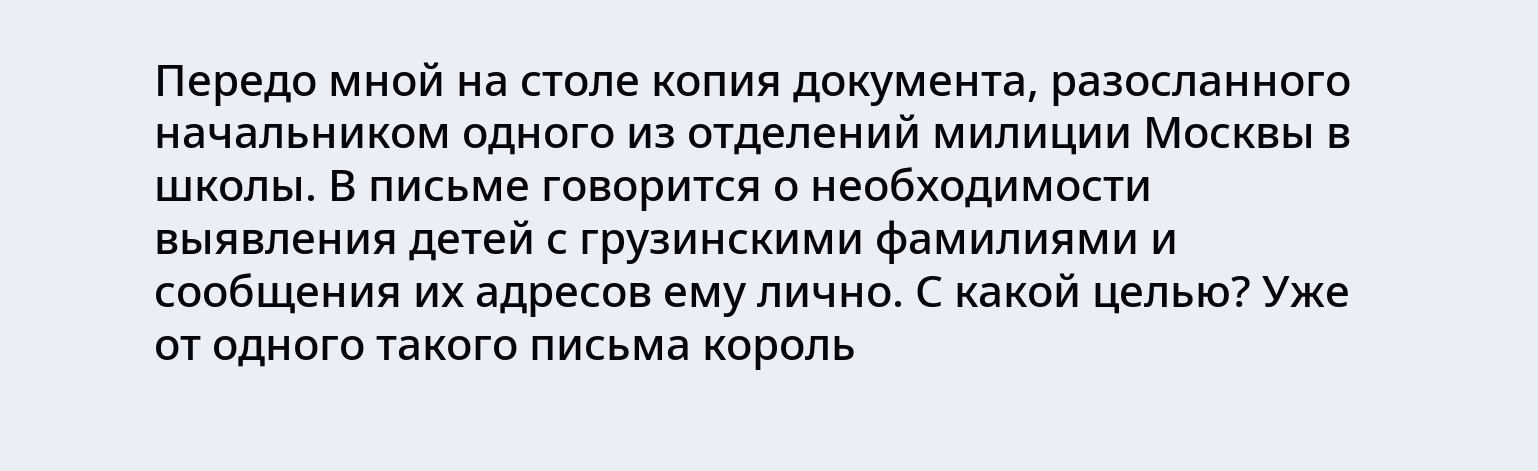Передо мной на столе копия документа, разосланного начальником одного из отделений милиции Москвы в школы. В письме говорится о необходимости выявления детей с грузинскими фамилиями и сообщения их адресов ему лично. С какой целью? Уже от одного такого письма король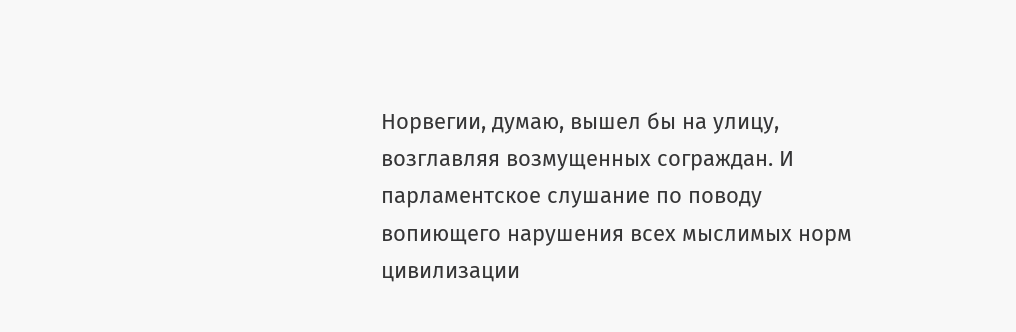Норвегии, думаю, вышел бы на улицу, возглавляя возмущенных сограждан. И парламентское слушание по поводу вопиющего нарушения всех мыслимых норм цивилизации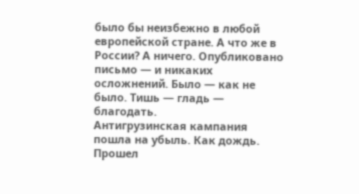было бы неизбежно в любой европейской стране. А что же в России? А ничего. Опубликовано письмо — и никаких осложнений. Было — как не было. Тишь — гладь — благодать.
Антигрузинская кампания пошла на убыль. Как дождь. Прошел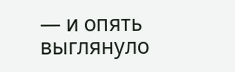— и опять выглянуло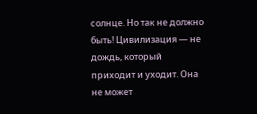солнце. Но так не должно быть! Цивилизация — не дождь, который приходит и уходит. Она не может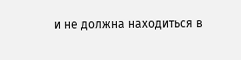и не должна находиться в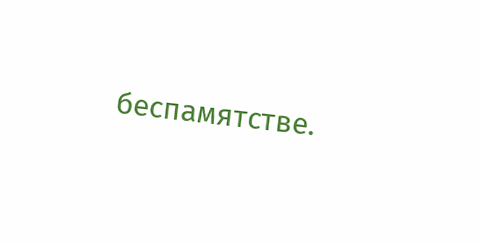беспамятстве.